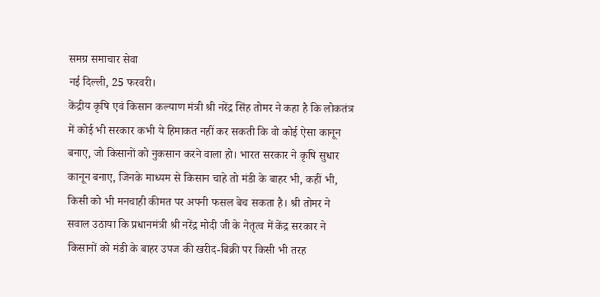समग्र समाचार सेवा
नई दिल्ली, 25 फरवरी।
केंद्रीय कृषि एवं किसान कल्याण मंत्री श्री नरेंद्र सिंह तोमर ने कहा है कि लोकतंत्र में कोई भी सरकार कभी ये हिमाकत नहीं कर सकती कि वो कोई ऐसा कानून बनाए, जो किसानों को नुकसान करने वाला हो। भारत सरकार ने कृषि सुधार कानून बनाए, जिनके माध्यम से किसान चाहे तो मंडी के बाहर भी, कहीं भी, किसी को भी मनचाही कीमत पर अपनी फसल बेच सकता है। श्री तोमर ने सवाल उठाया कि प्रधानमंत्री श्री नरेंद्र मोदी जी के नेतृत्व में केंद्र सरकार ने किसानों को मंडी के बाहर उपज की खरीद-बिक्री पर किसी भी तरह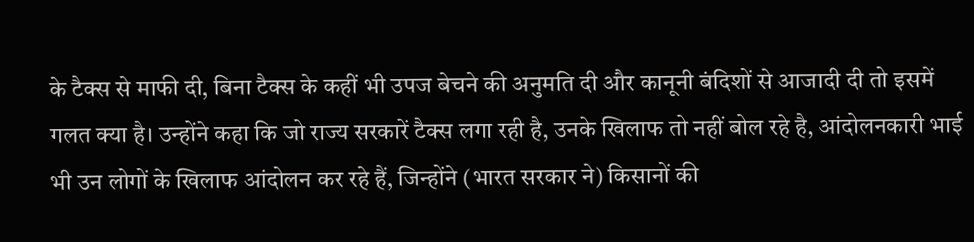के टैक्स से माफी दी, बिना टैक्स के कहीं भी उपज बेचने की अनुमति दी और कानूनी बंदिशों से आजादी दी तो इसमें गलत क्या है। उन्होंने कहा कि जो राज्य सरकारें टैक्स लगा रही है, उनके खिलाफ तो नहीं बोल रहे है, आंदोलनकारी भाई भी उन लोगों के खिलाफ आंदोलन कर रहे हैं, जिन्होंने (भारत सरकार ने) किसानों की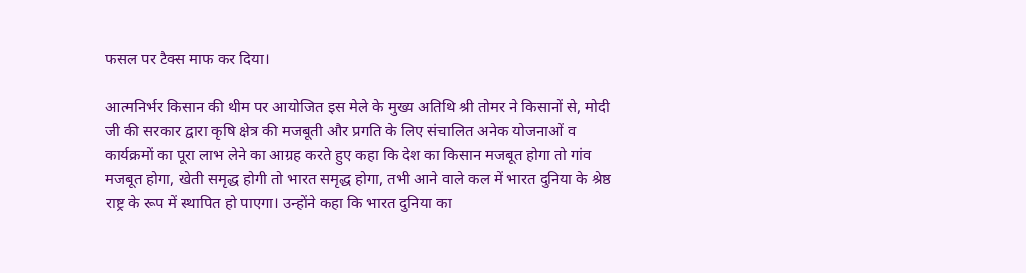फसल पर टैक्स माफ कर दिया।

आत्मनिर्भर किसान की थीम पर आयोजित इस मेले के मुख्य अतिथि श्री तोमर ने किसानों से, मोदी जी की सरकार द्वारा कृषि क्षेत्र की मजबूती और प्रगति के लिए संचालित अनेक योजनाओं व कार्यक्रमों का पूरा लाभ लेने का आग्रह करते हुए कहा कि देश का किसान मजबूत होगा तो गांव मजबूत होगा, खेती समृद्ध होगी तो भारत समृद्ध होगा, तभी आने वाले कल में भारत दुनिया के श्रेष्ठ राष्ट्र के रूप में स्थापित हो पाएगा। उन्होंने कहा कि भारत दुनिया का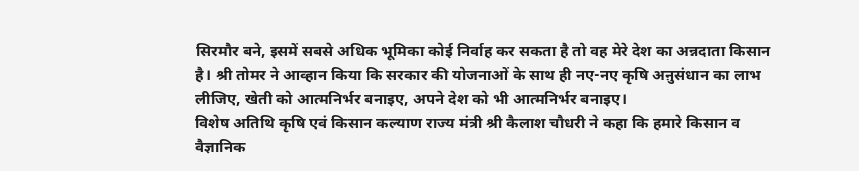सिरमौर बने, इसमें सबसे अधिक भूमिका कोई निर्वाह कर सकता है तो वह मेरे देश का अन्नदाता किसान है। श्री तोमर ने आव्हान किया कि सरकार की योजनाओं के साथ ही नए-नए कृषि अऩुसंधान का लाभ लीजिए, खेती को आत्मनिर्भर बनाइए, अपने देश को भी आत्मनिर्भर बनाइए।
विशेष अतिथि कृषि एवं किसान कल्याण राज्य मंत्री श्री कैलाश चौधरी ने कहा कि हमारे किसान व वैज्ञानिक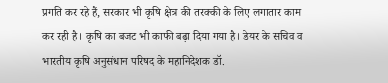प्रगति कर रहे हैं, सरकार भी कृषि क्षेत्र की तरक्की के लिए लगातार काम कर रही है। कृषि का बजट भी काफी बढ़ा दिया गया है। डेयर के सचिव व भारतीय कृषि अनुसंधान परिषद के महानिदेशक डॉ.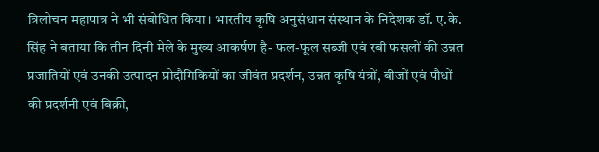त्रिलोचन महापात्र ने भी संबोधित किया। भारतीय कृषि अनुसंधान संस्थान के निदेशक डॉ. ए.के. सिंह ने बताया कि तीन दिनी मेले के मुख्य आकर्षण है- फल-फूल सब्जी एवं रबी फसलों की उन्नत प्रजातियों एवं उनकी उत्पादन प्रोदौगिकियों का जीवंत प्रदर्शन, उन्नत कृषि यंत्रों, बीजों एवं पौधों की प्रदर्शनी एवं बिक्री,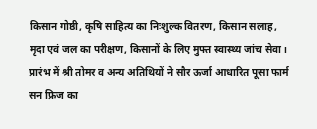किसान गोष्ठी, कृषि साहित्य का निःशुल्क वितरण, किसान सलाह, मृदा एवं जल का परीक्षण, किसानों के लिए मुफ्त स्वास्थ्य जांच सेवा।
प्रारंभ में श्री तोमर व अन्य अतिथियों ने सौर ऊर्जा आधारित पूसा फार्म सन फ्रिज का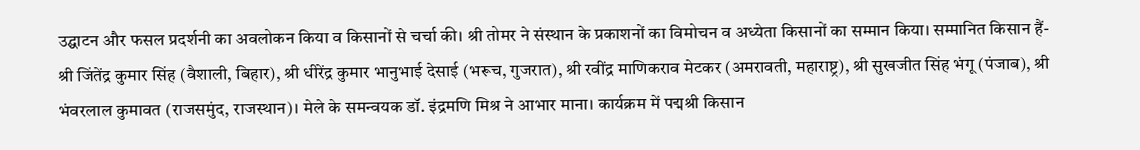उद्घाटन और फसल प्रदर्शनी का अवलोकन किया व किसानों से चर्चा की। श्री तोमर ने संस्थान के प्रकाशनों का विमोचन व अध्येता किसानों का सम्मान किया। सम्मानित किसान हैं- श्री जिंतेंद्र कुमार सिंह (वैशाली, बिहार), श्री धीरेंद्र कुमार भानुभाई देसाई (भरूच, गुजरात), श्री रवींद्र माणिकराव मेटकर (अमरावती, महाराष्ट्र), श्री सुखजीत सिंह भंगू (पंजाब), श्री भंवरलाल कुमावत (राजसमुंद, राजस्थान)। मेले के समन्वयक डॉ. इंद्रमणि मिश्र ने आभार माना। कार्यक्रम में पद्मश्री किसान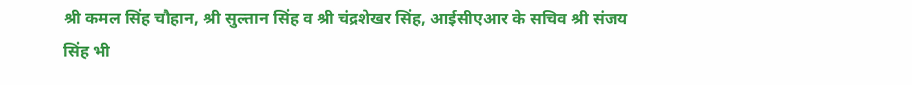श्री कमल सिंह चौहान, श्री सुल्तान सिंह व श्री चंद्रशेखर सिंह, आईसीएआर के सचिव श्री संजय सिंह भी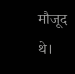मौजूद थे।